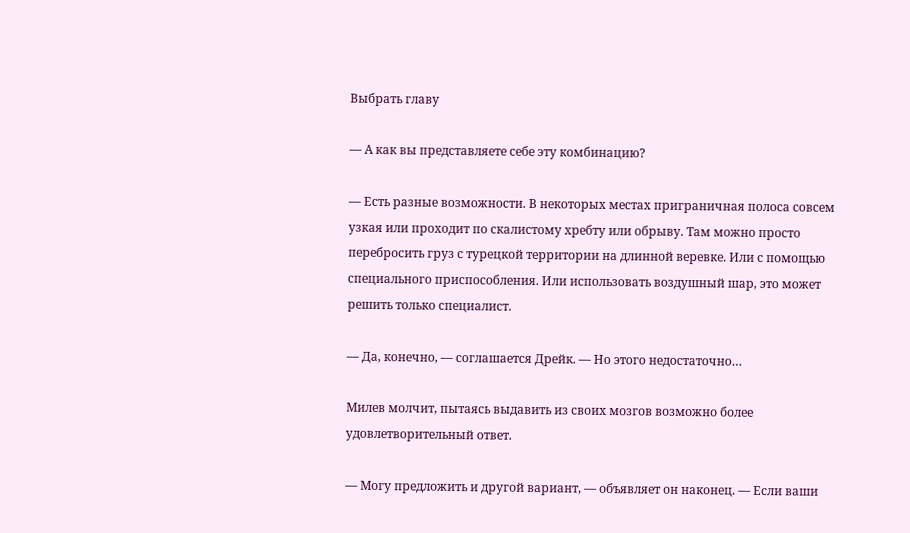Выбрать главу

— А как вы представляете себе эту комбинацию?

— Есть разные возможности. В некоторых местах приграничная полоса совсем узкая или проходит по скалистому хребту или обрыву. Там можно просто перебросить груз с турецкой территории на длинной веревке. Или с помощью специального приспособления. Или использовать воздушный шар, это может решить только специалист.

— Да, конечно, — соглашается Дрейк. — Но этого недостаточно…

Милев молчит, пытаясь выдавить из своих мозгов возможно более удовлетворительный ответ.

— Могу предложить и другой вариант, — объявляет он наконец. — Если ваши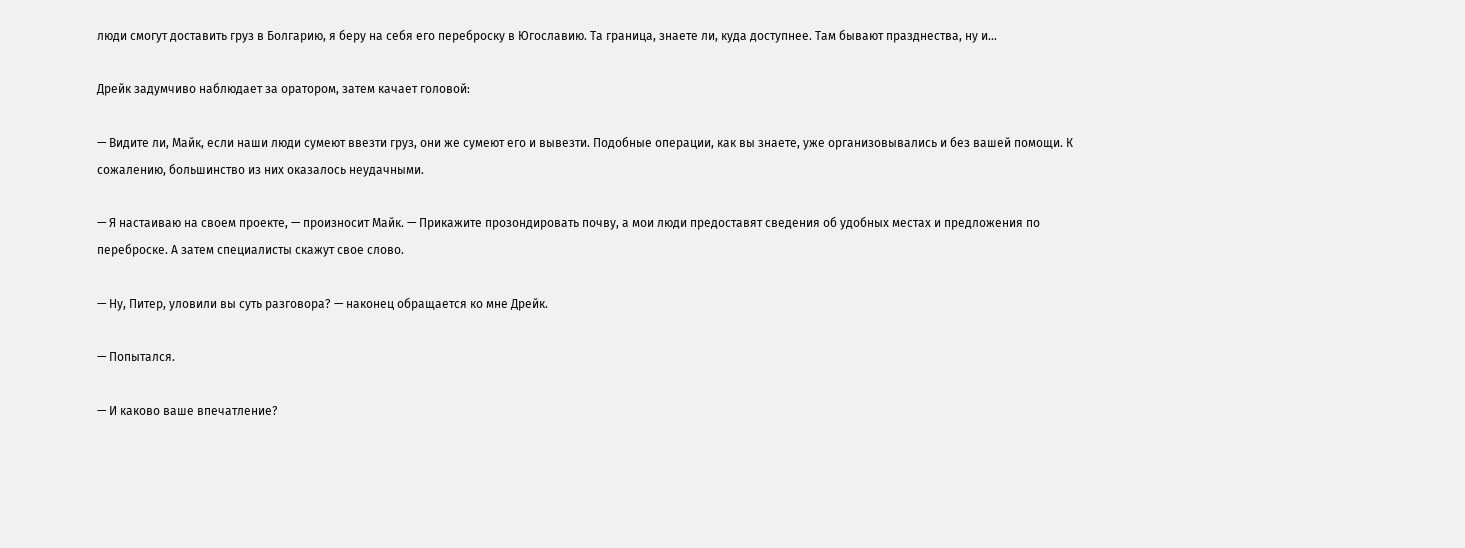люди смогут доставить груз в Болгарию, я беру на себя его переброску в Югославию. Та граница, знаете ли, куда доступнее. Там бывают празднества, ну и…

Дрейк задумчиво наблюдает за оратором, затем качает головой:

— Видите ли, Майк, если наши люди сумеют ввезти груз, они же сумеют его и вывезти. Подобные операции, как вы знаете, уже организовывались и без вашей помощи. К сожалению, большинство из них оказалось неудачными.

— Я настаиваю на своем проекте, — произносит Майк. — Прикажите прозондировать почву, а мои люди предоставят сведения об удобных местах и предложения по переброске. А затем специалисты скажут свое слово.

— Ну, Питер, уловили вы суть разговора? — наконец обращается ко мне Дрейк.

— Попытался.

— И каково ваше впечатление?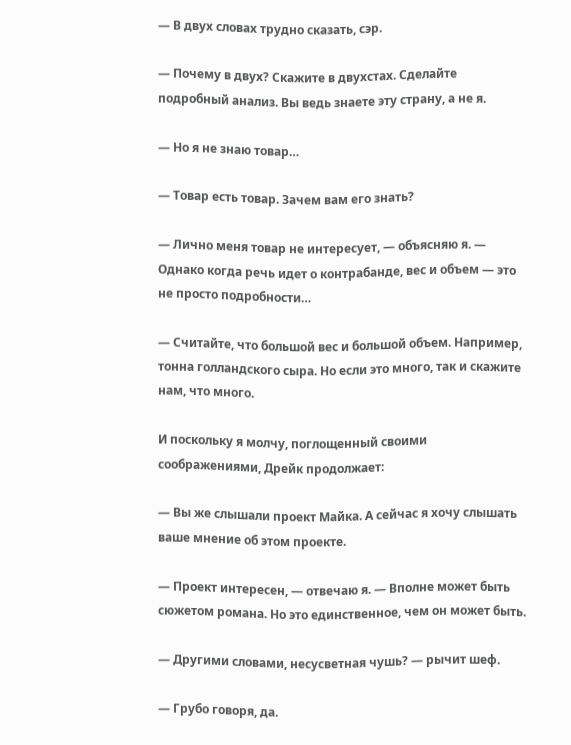— В двух словах трудно сказать, сэр.

— Почему в двух? Скажите в двухстах. Сделайте подробный анализ. Вы ведь знаете эту страну, а не я.

— Но я не знаю товар…

— Товар есть товар. Зачем вам его знать?

— Лично меня товар не интересует, — объясняю я. — Однако когда речь идет о контрабанде, вес и объем — это не просто подробности…

— Считайте, что большой вес и большой объем. Например, тонна голландского сыра. Но если это много, так и скажите нам, что много.

И поскольку я молчу, поглощенный своими соображениями, Дрейк продолжает:

— Вы же слышали проект Майка. А сейчас я хочу слышать ваше мнение об этом проекте.

— Проект интересен, — отвечаю я. — Вполне может быть сюжетом романа. Но это единственное, чем он может быть.

— Другими словами, несусветная чушь? — рычит шеф.

— Грубо говоря, да.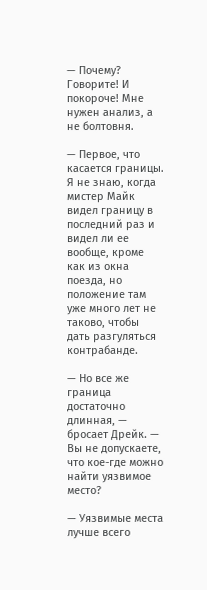— Почему? Говорите! И покороче! Мне нужен анализ, а не болтовня.

— Первое, что касается границы. Я не знаю, когда мистер Майк видел границу в последний раз и видел ли ее вообще, кроме как из окна поезда, но положение там уже много лет не таково, чтобы дать разгуляться контрабанде.

— Но все же граница достаточно длинная, — бросает Дрейк. — Вы не допускаете, что кое-где можно найти уязвимое место?

— Уязвимые места лучше всего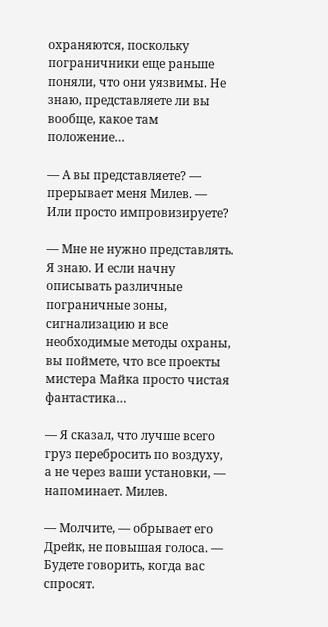охраняются, поскольку пограничники еще раньше поняли, что они уязвимы. Не знаю, представляете ли вы вообще, какое там положение…

— А вы представляете? — прерывает меня Милев. — Или просто импровизируете?

— Мне не нужно представлять. Я знаю. И если начну описывать различные пограничные зоны, сигнализацию и все необходимые методы охраны, вы поймете, что все проекты мистера Майка просто чистая фантастика…

— Я сказал, что лучше всего груз перебросить по воздуху, а не через ваши установки, — напоминает. Милев.

— Молчите, — обрывает его Дрейк, не повышая голоса. — Будете говорить, когда вас спросят.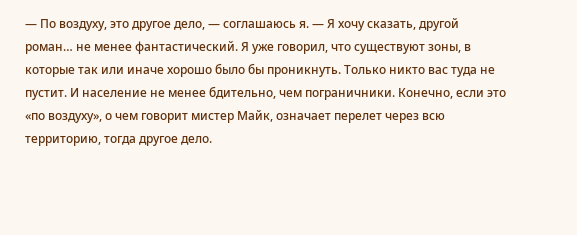— По воздуху, это другое дело, — соглашаюсь я. — Я хочу сказать, другой роман… не менее фантастический. Я уже говорил, что существуют зоны, в которые так или иначе хорошо было бы проникнуть. Только никто вас туда не пустит. И население не менее бдительно, чем пограничники. Конечно, если это «по воздуху», о чем говорит мистер Майк, означает перелет через всю территорию, тогда другое дело.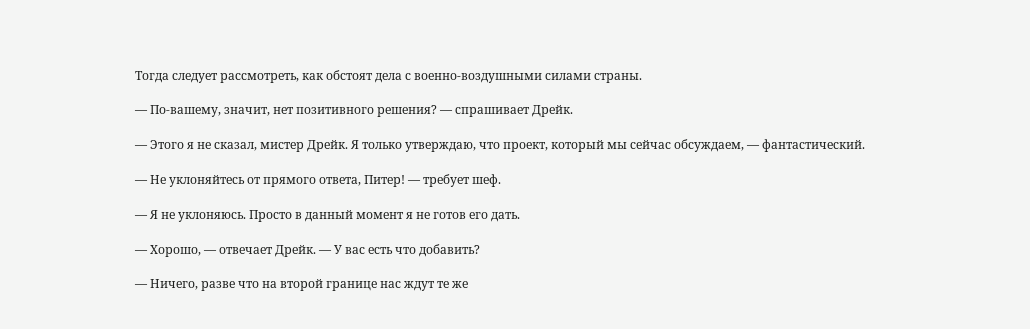Тогда следует рассмотреть, как обстоят дела с военно-воздушными силами страны.

— По-вашему, значит, нет позитивного решения? — спрашивает Дрейк.

— Этого я не сказал, мистер Дрейк. Я только утверждаю, что проект, который мы сейчас обсуждаем, — фантастический.

— Не уклоняйтесь от прямого ответа, Питер! — требует шеф.

— Я не уклоняюсь. Просто в данный момент я не готов его дать.

— Хорошо, — отвечает Дрейк. — У вас есть что добавить?

— Ничего, разве что на второй границе нас ждут те же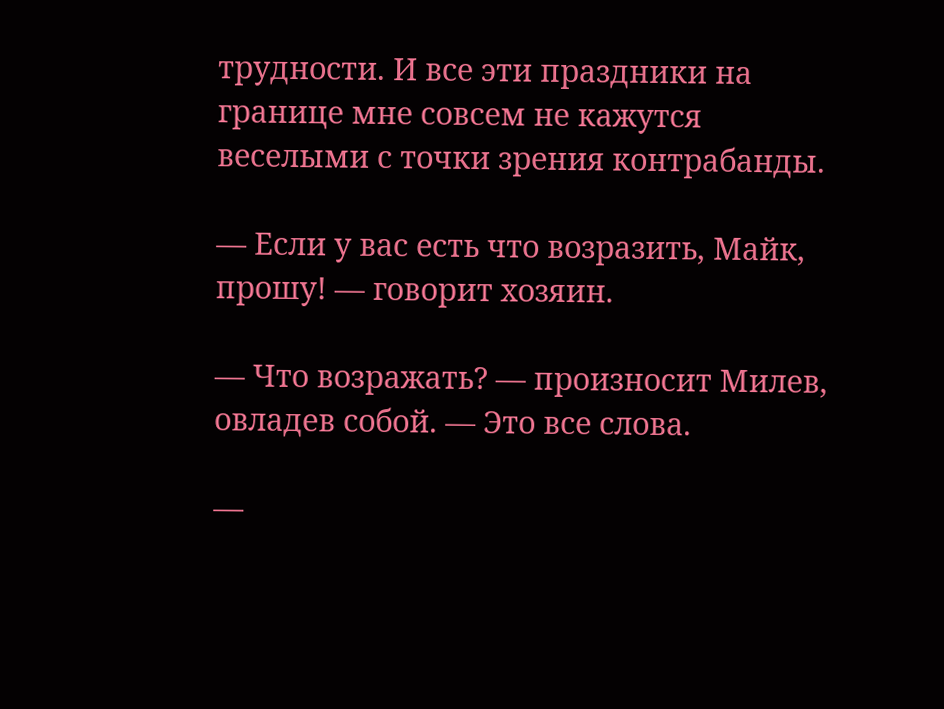трудности. И все эти праздники на границе мне совсем не кажутся веселыми с точки зрения контрабанды.

— Если у вас есть что возразить, Майк, прошу! — говорит хозяин.

— Что возражать? — произносит Милев, овладев собой. — Это все слова.

—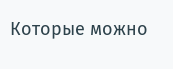Которые можно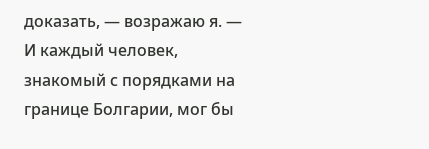доказать, — возражаю я. — И каждый человек, знакомый с порядками на границе Болгарии, мог бы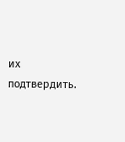их подтвердить.